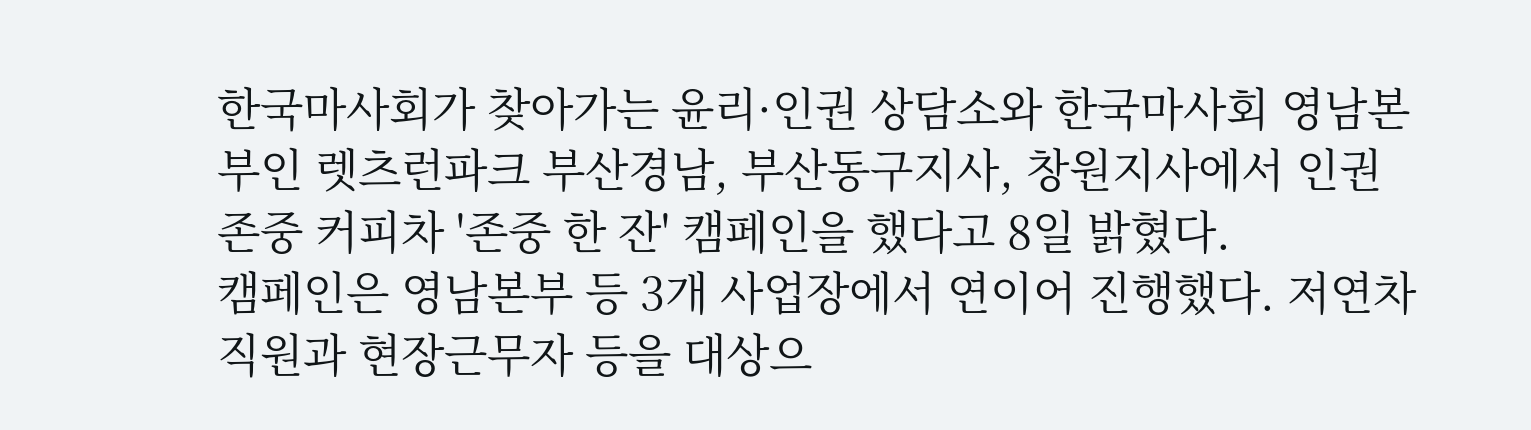한국마사회가 찾아가는 윤리·인권 상담소와 한국마사회 영남본부인 렛츠런파크 부산경남, 부산동구지사, 창원지사에서 인권존중 커피차 '존중 한 잔' 캠페인을 했다고 8일 밝혔다.
캠페인은 영남본부 등 3개 사업장에서 연이어 진행했다. 저연차 직원과 현장근무자 등을 대상으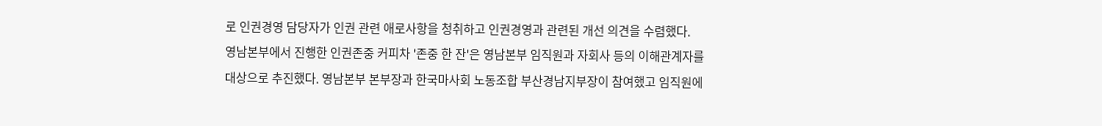로 인권경영 담당자가 인권 관련 애로사항을 청취하고 인권경영과 관련된 개선 의견을 수렴했다.
영남본부에서 진행한 인권존중 커피차 '존중 한 잔'은 영남본부 임직원과 자회사 등의 이해관계자를 대상으로 추진했다. 영남본부 본부장과 한국마사회 노동조합 부산경남지부장이 참여했고 임직원에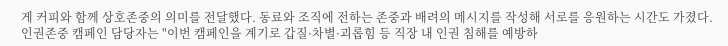게 커피와 함께 상호존중의 의미를 전달했다. 동료와 조직에 전하는 존중과 배려의 메시지를 작성해 서로를 응원하는 시간도 가졌다.
인권존중 캠페인 담당자는 "이번 캠페인을 계기로 갑질·차별·괴롭힘 등 직장 내 인권 침해를 예방하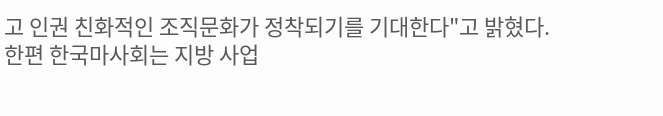고 인권 친화적인 조직문화가 정착되기를 기대한다"고 밝혔다.
한편 한국마사회는 지방 사업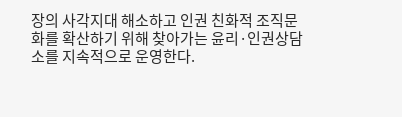장의 사각지대 해소하고 인권 친화적 조직문화를 확산하기 위해 찾아가는 윤리·인권상담소를 지속적으로 운영한다.